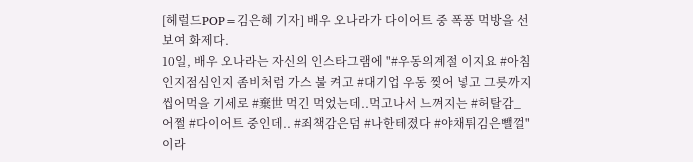[헤럴드POP=김은혜 기자] 배우 오나라가 다이어트 중 폭풍 먹방을 선보여 화제다.
10일, 배우 오나라는 자신의 인스타그램에 "#우동의계절 이지요 #아침인지점심인지 좀비처럼 가스 불 켜고 #대기업 우동 찢어 넣고 그릇까지 씹어먹을 기세로 #棄世 먹긴 먹었는데..먹고나서 느껴지는 #허탈감_어쩔 #다이어트 중인데.. #죄책감은덤 #나한테졌다 #야채튀김은뺄껄"이라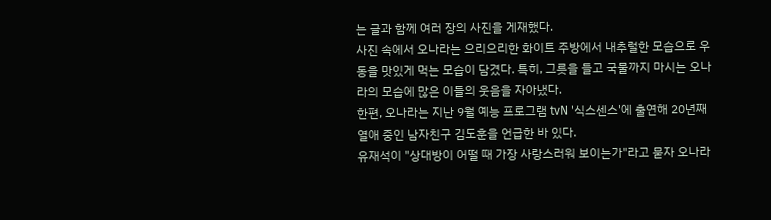는 글과 함께 여러 장의 사진을 게재했다.
사진 속에서 오나라는 으리으리한 화이트 주방에서 내추럴한 모습으로 우동을 맛있게 먹는 모습이 담겼다. 특히, 그릇을 들고 국물까지 마시는 오나라의 모습에 많은 이들의 웃음을 자아냈다.
한편, 오나라는 지난 9월 예능 프로그램 tvN '식스센스'에 출연해 20년째 열애 중인 남자친구 김도훈을 언급한 바 있다.
유재석이 "상대방이 어떨 때 가장 사랑스러워 보이는가"라고 묻자 오나라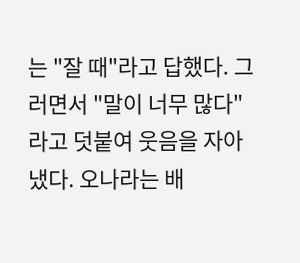는 "잘 때"라고 답했다. 그러면서 "말이 너무 많다"라고 덧붙여 웃음을 자아냈다. 오나라는 배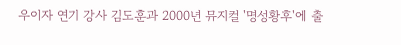우이자 연기 강사 김도훈과 2000년 뮤지컬 '명성황후'에 출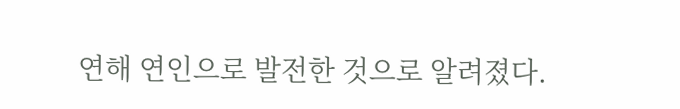연해 연인으로 발전한 것으로 알려졌다.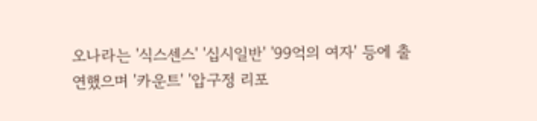오나라는 '식스센스' '십시일반' '99억의 여자' 등에 출연했으며 '카운트' '압구정 리포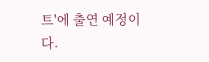트'에 출연 예정이다.